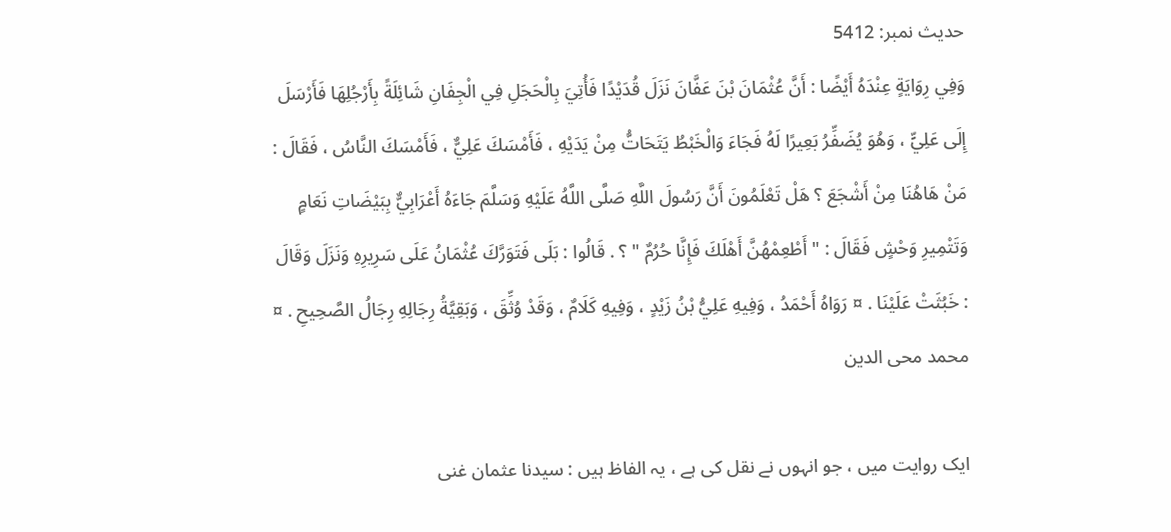حدیث نمبر: 5412
وَفِي رِوَايَةٍ عِنْدَهُ أَيْضًا : أَنَّ عُثْمَانَ بْنَ عَفَّانَ نَزَلَ قُدَيْدًا فَأُتِيَ بِالْحَجَلِ فِي الْجِفَانِ شَائِلَةً بِأَرْجُلِهَا فَأَرْسَلَ إِلَى عَلِيٍّ ، وَهُوَ يُضَفِّرُ بَعِيرًا لَهُ فَجَاءَ وَالْخَبْطُ يَتَحَاتُّ مِنْ يَدَيْهِ ، فَأَمْسَكَ عَلِيٌّ ، فَأَمْسَكَ النَّاسُ ، فَقَالَ : مَنْ هَاهُنَا مِنْ أَشْجَعَ ؟ هَلْ تَعْلَمُونَ أَنَّ رَسُولَ اللَّهِ صَلَّى اللَّهُ عَلَيْهِ وَسَلَّمَ جَاءَهُ أَعْرَابِيٌّ بِبَيْضَاتِ نَعَامٍ وَتَتْمِيرِ وَحْشٍ فَقَالَ : " أَطْعِمْهُنَّ أَهْلَكَ فَإِنَّا حُرُمٌ " ؟ . قَالُوا : بَلَى فَتَوَرَّكَ عُثْمَانُ عَلَى سَرِيرِهِ وَنَزَلَ وَقَالَ : خَبُثَتْ عَلَيْنَا . ¤ رَوَاهُ أَحْمَدُ ، وَفِيهِ عَلِيُّ بْنُ زَيْدٍ ، وَفِيهِ كَلَامٌ ، وَقَدْ وُثِّقَ ، وَبَقِيَّةُ رِجَالِهِ رِجَالُ الصَّحِيحِ . ¤
محمد محی الدین

ایک روایت میں ، جو انہوں نے نقل کی ہے ، یہ الفاظ ہیں : سیدنا عثمان غنی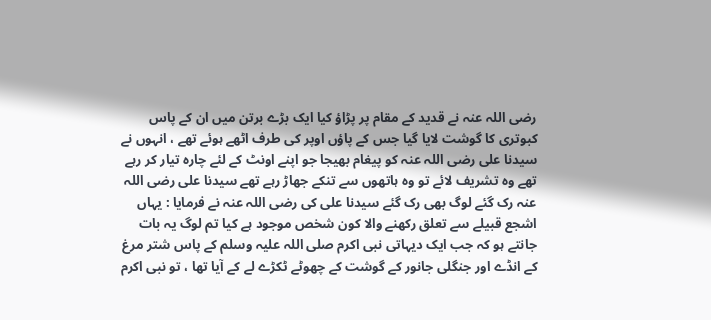رضی اللہ عنہ نے قدید کے مقام پر پڑاؤ کیا ایک بڑے برتن میں ان کے پاس کبوتری کا گوشت لایا گیا جس کے پاؤں اوپر کی طرف اٹھے ہوئے تھے ، انہوں نے سیدنا علی رضی اللہ عنہ کو پیغام بھیجا جو اپنے اونٹ کے لئے چارہ تیار کر رہے تھے وہ تشریف لائے تو وہ ہاتھوں سے تنکے جھاڑ رہے تھے سیدنا علی رضی اللہ عنہ رک گئے لوگ بھی رک گئے سیدنا علی کی رضی اللہ عنہ نے فرمایا : یہاں اشجع قبیلے سے تعلق رکھنے والا کون شخص موجود ہے کیا تم لوگ یہ بات جانتے ہو کہ جب ایک دیہاتی نبی اکرم صلی اللہ علیہ وسلم کے پاس شتر مرغ کے انڈے اور جنگلی جانور کے گوشت کے چھوٹے ٹکڑے لے کے آیا تھا ، تو نبی اکرم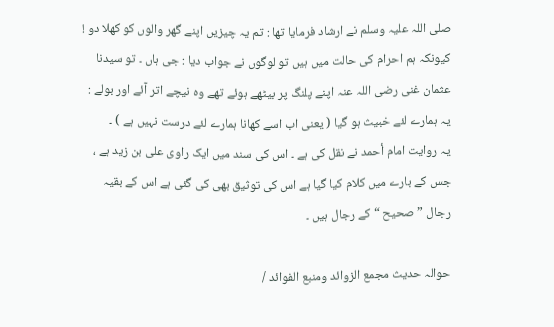صلی اللہ علیہ وسلم نے ارشاد فرمایا تھا : تم یہ چیزیں اپنے گھر والوں کو کھلا دو ! کیونکہ ہم احرام کی حالت میں ہیں تو لوگوں نے جواب دیا : جی ہاں ۔ تو سیدنا عثمان غنی رضی اللہ عنہ اپنے پلنگ پر بیٹھے ہوئے تھے وہ نیچے اتر آئے اور بولے : یہ ہمارے لئے خبیث ہو گیا ( یعنی اب اسے کھانا ہمارے لئے درست نہیں ہے ) ۔
یہ روایت امام أحمد نے نقل کی ہے ۔ اس کی سند میں ایک راوی علی بن زید ہے ، جس کے بارے میں کلام کیا گیا ہے اس کی توثیق بھی کی گئی ہے اس کے بقیہ رجال ” صحیح “ کے رجال ہیں ۔

حوالہ حدیث مجمع الزوائد ومنبع الفوائد /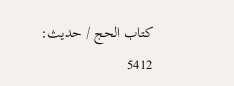كتاب الحج / حدیث: 5412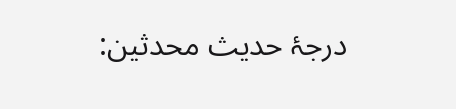درجۂ حدیث محدثین: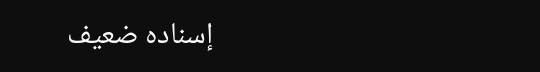إسنادہ ضعیف